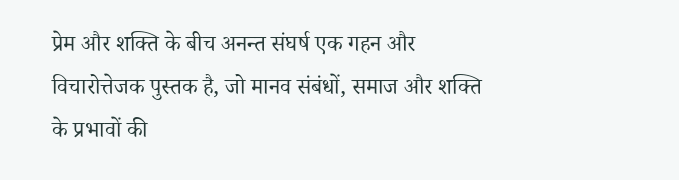प्रेम और शक्ति के बीच अनन्त संघर्ष एक गहन और विचारोत्तेजक पुस्तक है, जो मानव संबंधों, समाज और शक्ति के प्रभावों की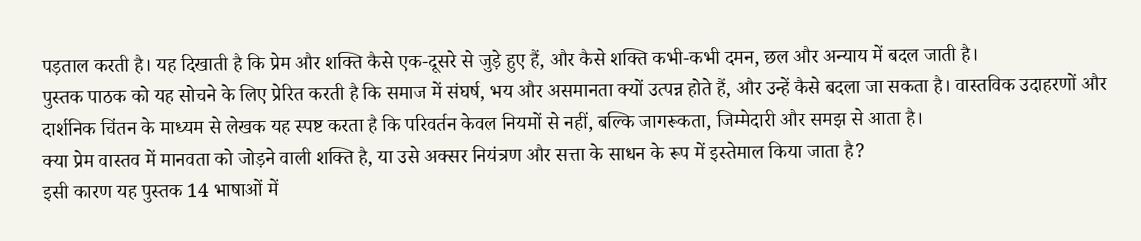पड़ताल करती है। यह दिखाती है कि प्रेम और शक्ति कैसे एक-दूसरे से जुड़े हुए हैं, और कैसे शक्ति कभी-कभी दमन, छल और अन्याय में बदल जाती है।
पुस्तक पाठक को यह सोचने के लिए प्रेरित करती है कि समाज में संघर्ष, भय और असमानता क्यों उत्पन्न होते हैं, और उन्हें कैसे बदला जा सकता है। वास्तविक उदाहरणों और दार्शनिक चिंतन के माध्यम से लेखक यह स्पष्ट करता है कि परिवर्तन केवल नियमों से नहीं, बल्कि जागरूकता, जिम्मेदारी और समझ से आता है।
क्या प्रेम वास्तव में मानवता को जोड़ने वाली शक्ति है, या उसे अक्सर नियंत्रण और सत्ता के साधन के रूप में इस्तेमाल किया जाता है?
इसी कारण यह पुस्तक 14 भाषाओं में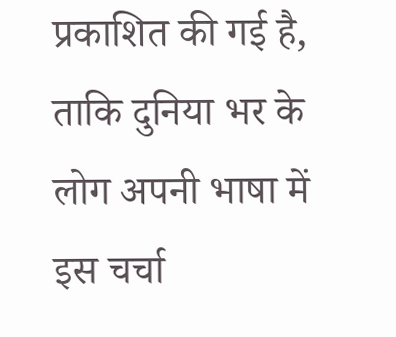प्रकाशित की गई है, ताकि दुनिया भर के लोग अपनी भाषा में इस चर्चा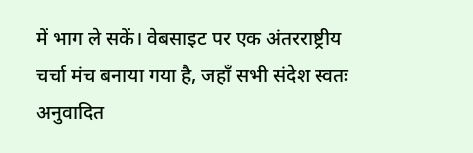में भाग ले सकें। वेबसाइट पर एक अंतरराष्ट्रीय चर्चा मंच बनाया गया है, जहाँ सभी संदेश स्वतः अनुवादित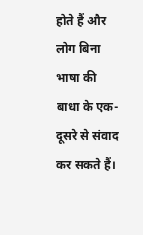होते हैं और लोग बिना भाषा की बाधा के एक-दूसरे से संवाद कर सकते हैं।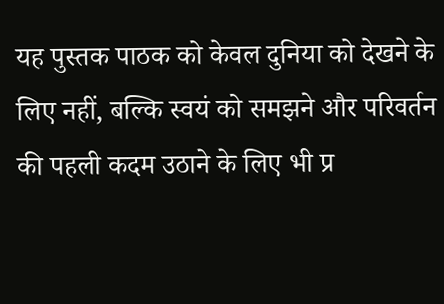यह पुस्तक पाठक को केवल दुनिया को देखने के लिए नहीं, बल्कि स्वयं को समझने और परिवर्तन की पहली कदम उठाने के लिए भी प्र